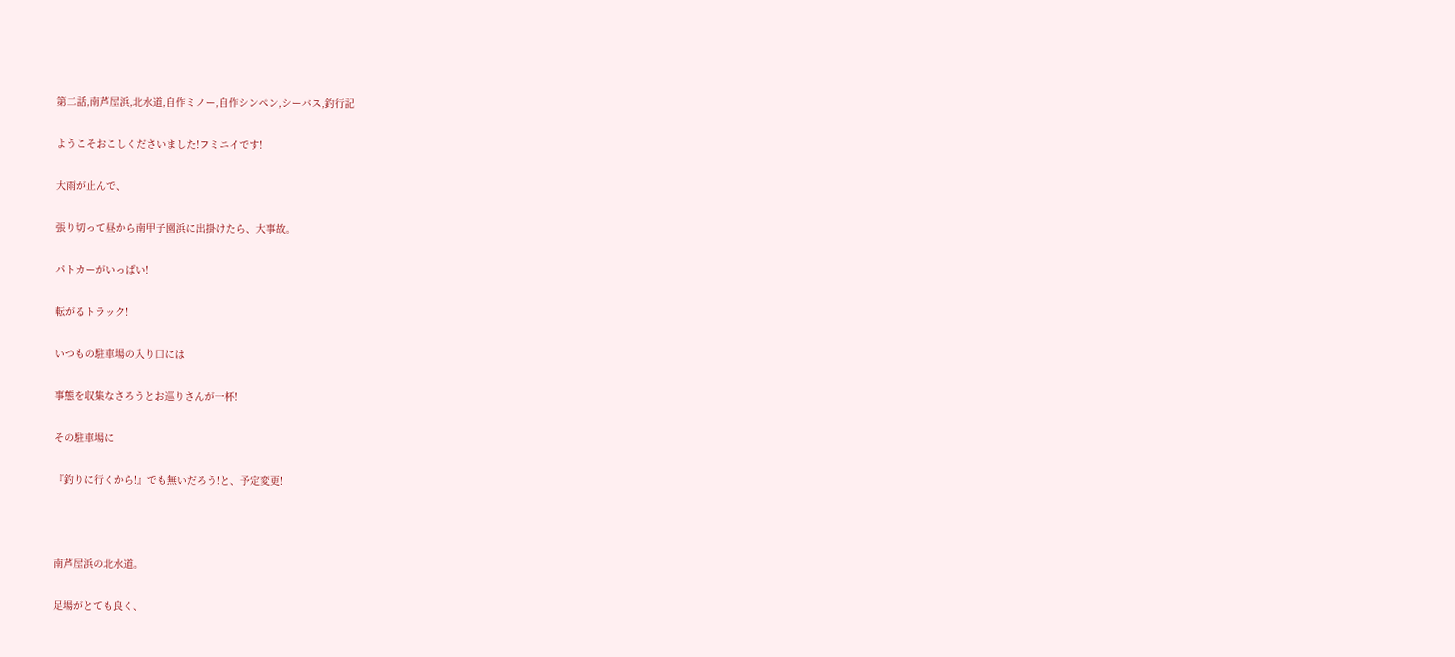第二話,南芦屋浜,北水道,自作ミノー,自作シンペン,シーバス,釣行記

ようこそおこしくださいました!フミニイです!

大雨が止んで、

張り切って昼から南甲子園浜に出掛けたら、大事故。

パトカーがいっぱい!

転がるトラック!

いつもの駐車場の入り口には

事態を収集なさろうとお巡りさんが一杯!

その駐車場に

『釣りに行くから!』でも無いだろう!と、予定変更!



南芦屋浜の北水道。

足場がとても良く、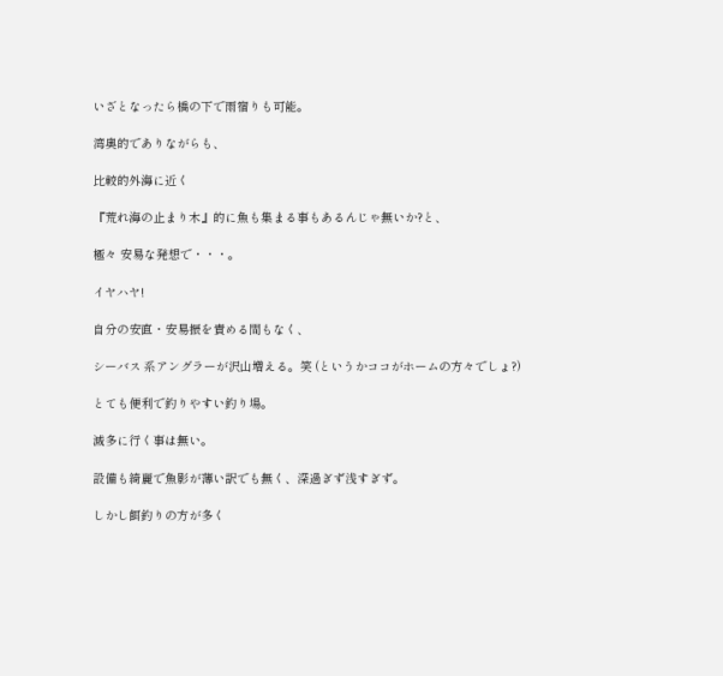いざとなったら橋の下で雨宿りも可能。

湾奥的でありながらも、

比較的外海に近く

『荒れ海の止まり木』的に魚も集まる事もあるんじゃ無いか?と、

極々 安易な発想で・・・。

イヤハヤ!

自分の安直・安易振を責める間もなく、

シーバス 系アングラーが沢山増える。笑 (というかココがホームの方々でしょ?)

とても便利で釣りやすい釣り場。

滅多に行く事は無い。

設備も綺麗で魚影が薄い訳でも無く、深過ぎず浅すぎず。

しかし餌釣りの方が多く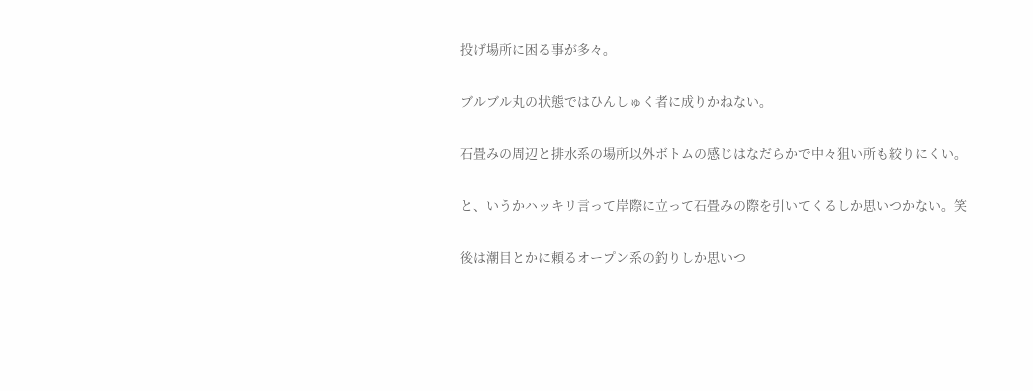投げ場所に困る事が多々。

ブルブル丸の状態ではひんしゅく者に成りかねない。

石畳みの周辺と排水系の場所以外ボトムの感じはなだらかで中々狙い所も絞りにくい。

と、いうかハッキリ言って岸際に立って石畳みの際を引いてくるしか思いつかない。笑

後は潮目とかに頼るオープン系の釣りしか思いつ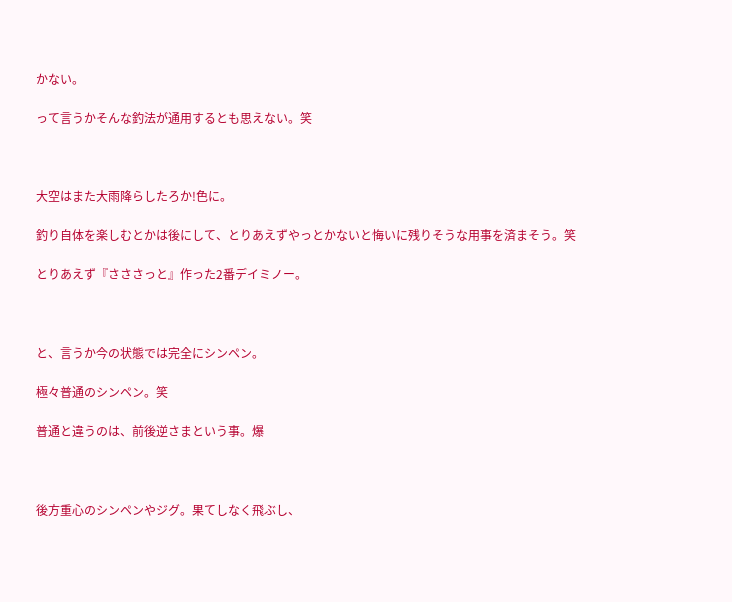かない。

って言うかそんな釣法が通用するとも思えない。笑



大空はまた大雨降らしたろか!色に。

釣り自体を楽しむとかは後にして、とりあえずやっとかないと悔いに残りそうな用事を済まそう。笑

とりあえず『さささっと』作った2番デイミノー。



と、言うか今の状態では完全にシンペン。

極々普通のシンペン。笑

普通と違うのは、前後逆さまという事。爆



後方重心のシンペンやジグ。果てしなく飛ぶし、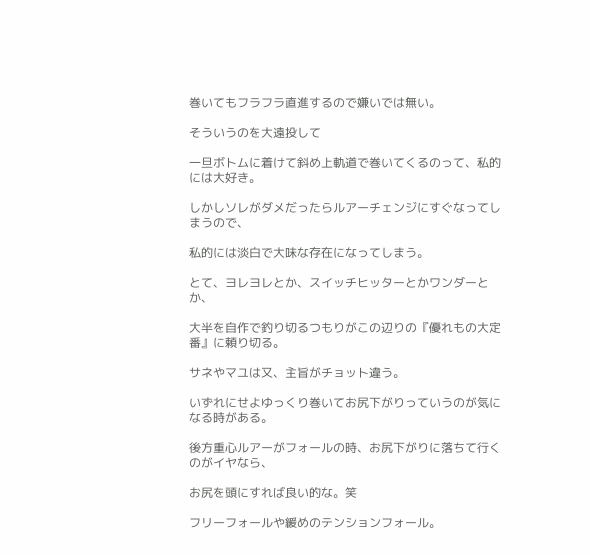巻いてもフラフラ直進するので嫌いでは無い。

そういうのを大遠投して

一旦ボトムに着けて斜め上軌道で巻いてくるのって、私的には大好き。

しかしソレがダメだったらルアーチェンジにすぐなってしまうので、

私的には淡白で大味な存在になってしまう。

とて、ヨレヨレとか、スイッチヒッターとかワンダーとか、

大半を自作で釣り切るつもりがこの辺りの『優れもの大定番』に頼り切る。

サネやマユは又、主旨がチョット違う。

いずれにせよゆっくり巻いてお尻下がりっていうのが気になる時がある。

後方重心ルアーがフォールの時、お尻下がりに落ちて行くのがイヤなら、

お尻を頭にすれば良い的な。笑

フリーフォールや緩めのテンションフォール。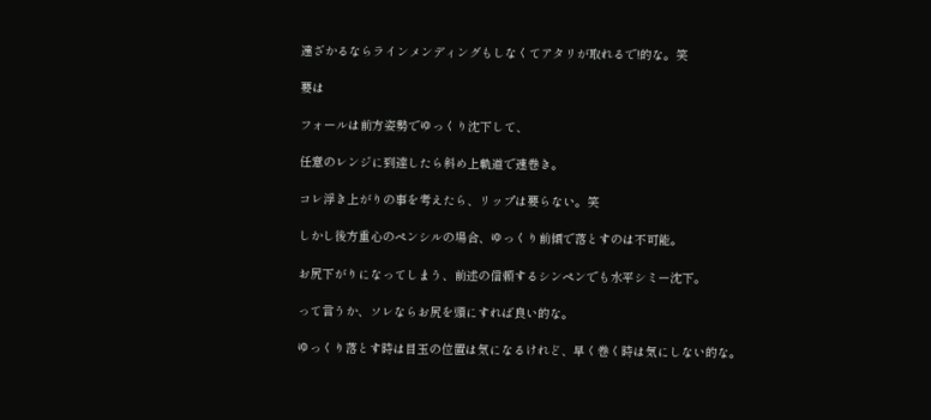遠ざかるならラインメンディングもしなくてアタリが取れるで!的な。笑

要は

フォールは前方姿勢でゆっくり沈下して、

任意のレンジに到達したら斜め上軌道で速巻き。

コレ浮き上がりの事を考えたら、リップは要らない。笑

しかし後方重心のペンシルの場合、ゆっくり前傾で落とすのは不可能。

お尻下がりになってしまう、前述の信頼するシンペンでも水平シミー沈下。

って言うか、ソレならお尻を頭にすれば良い的な。

ゆっくり落とす時は目玉の位置は気になるけれど、早く巻く時は気にしない的な。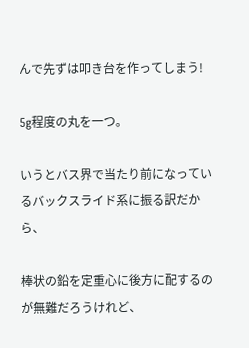んで先ずは叩き台を作ってしまう!

5g程度の丸を一つ。

いうとバス界で当たり前になっているバックスライド系に振る訳だから、

棒状の鉛を定重心に後方に配するのが無難だろうけれど、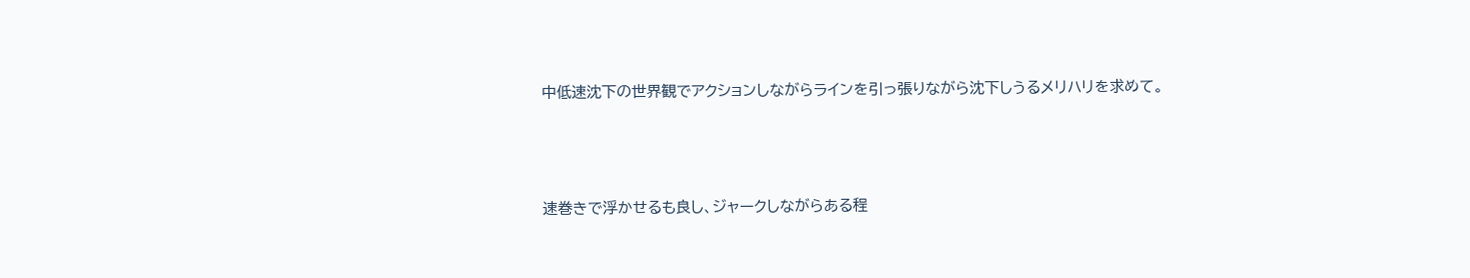中低速沈下の世界観でアクションしながらラインを引っ張りながら沈下しうるメリハリを求めて。



速巻きで浮かせるも良し、ジャークしながらある程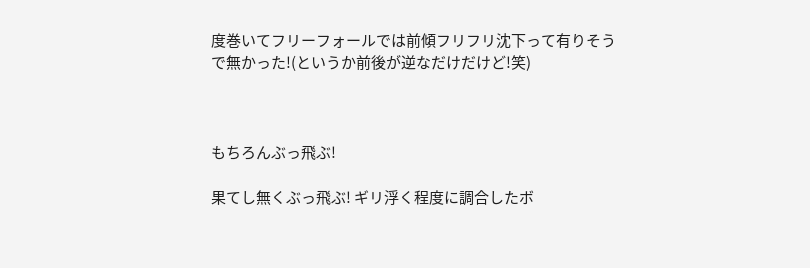度巻いてフリーフォールでは前傾フリフリ沈下って有りそうで無かった!(というか前後が逆なだけだけど!笑)



もちろんぶっ飛ぶ!

果てし無くぶっ飛ぶ! ギリ浮く程度に調合したボ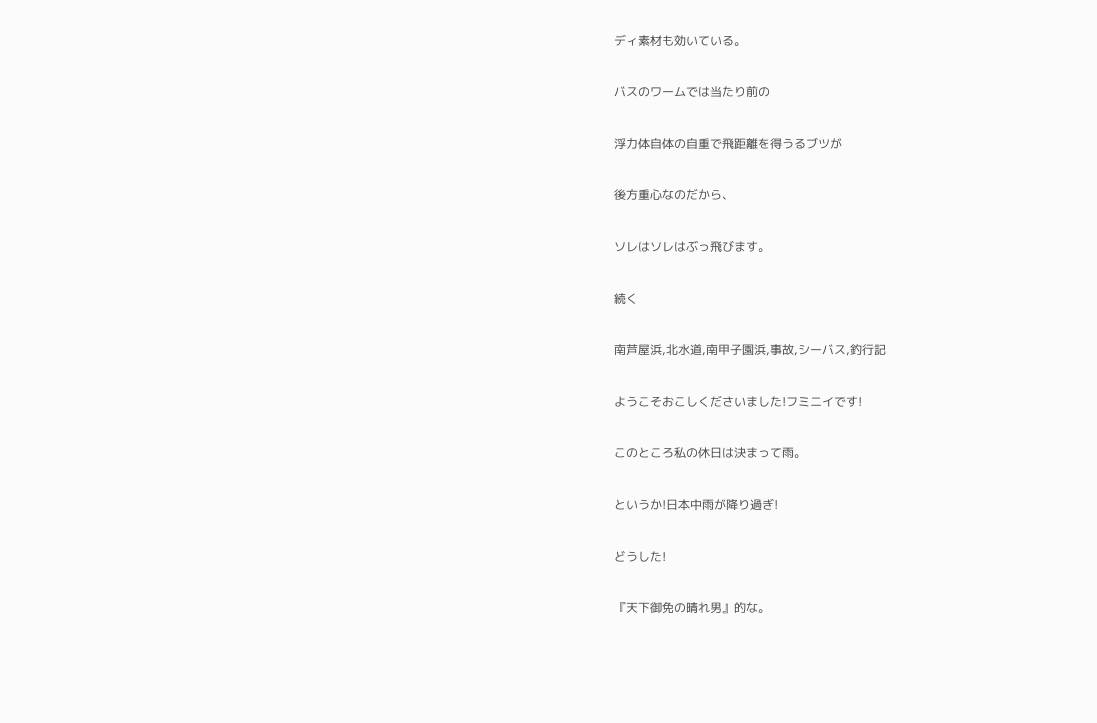ディ素材も効いている。

バスのワームでは当たり前の

浮力体自体の自重で飛距離を得うるブツが

後方重心なのだから、

ソレはソレはぶっ飛びます。

続く

南芦屋浜,北水道,南甲子園浜,事故,シーバス,釣行記

ようこそおこしくださいました!フミニイです!

このところ私の休日は決まって雨。

というか!日本中雨が降り過ぎ!

どうした!

『天下御免の晴れ男』的な。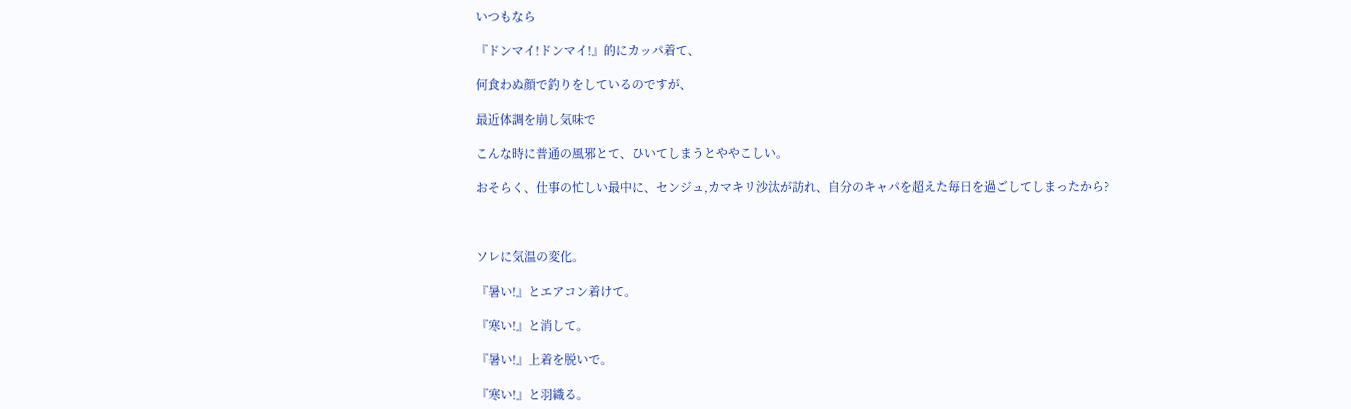いつもなら

『ドンマイ!ドンマイ!』的にカッパ着て、

何食わぬ顔で釣りをしているのですが、

最近体調を崩し気味で

こんな時に普通の風邪とて、ひいてしまうとややこしい。

おそらく、仕事の忙しい最中に、センジュ,カマキリ沙汰が訪れ、自分のキャパを超えた毎日を過ごしてしまったから?



ソレに気温の変化。

『暑い!』とエアコン着けて。

『寒い!』と消して。

『暑い!』上着を脱いで。

『寒い!』と羽織る。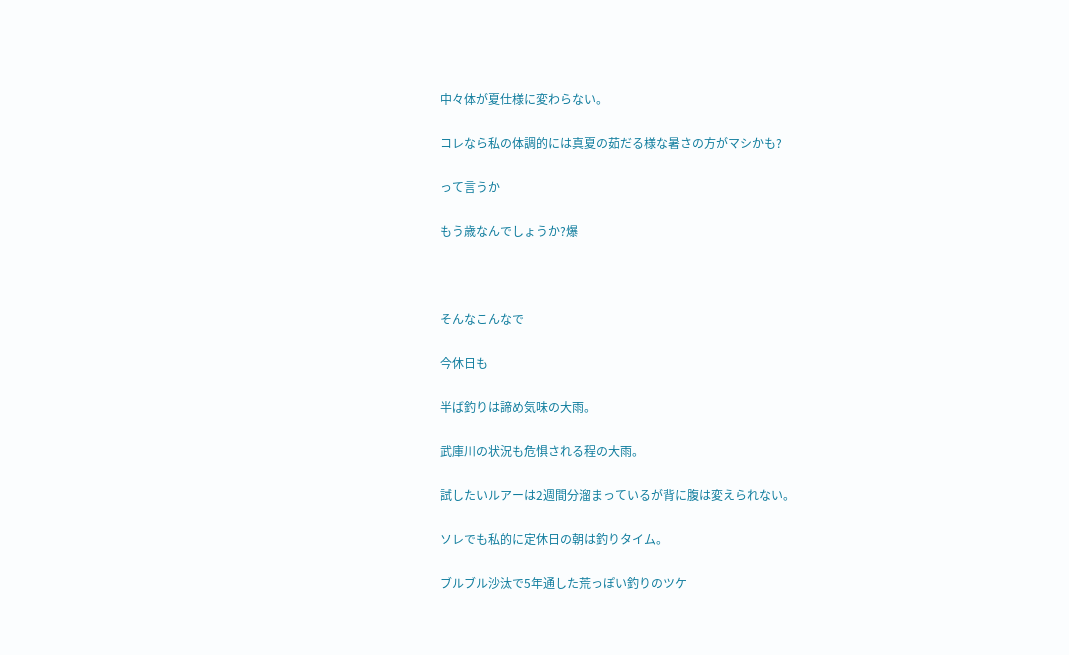中々体が夏仕様に変わらない。

コレなら私の体調的には真夏の茹だる様な暑さの方がマシかも?

って言うか

もう歳なんでしょうか?爆



そんなこんなで

今休日も

半ば釣りは諦め気味の大雨。

武庫川の状況も危惧される程の大雨。

試したいルアーは2週間分溜まっているが背に腹は変えられない。

ソレでも私的に定休日の朝は釣りタイム。

ブルブル沙汰で5年通した荒っぽい釣りのツケ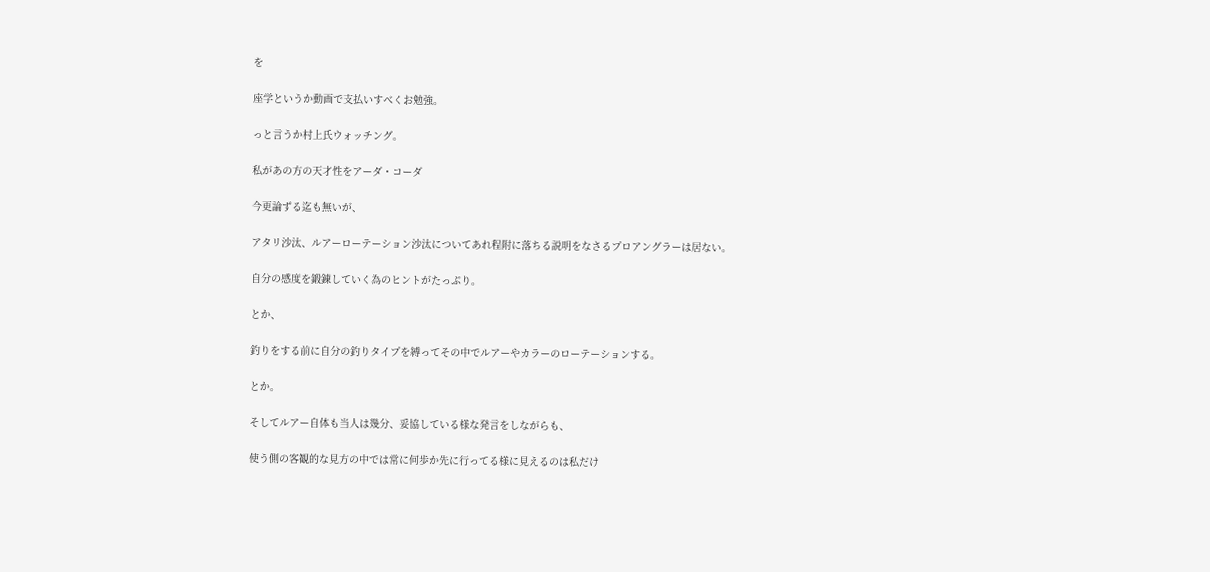を

座学というか動画で支払いすべくお勉強。

っと言うか村上氏ウォッチング。

私があの方の天才性をアーダ・コーダ

今更論ずる迄も無いが、

アタリ沙汰、ルアーローテーション沙汰についてあれ程附に落ちる説明をなさるプロアングラーは居ない。

自分の感度を鍛錬していく為のヒントがたっぷり。

とか、

釣りをする前に自分の釣りタイプを縛ってその中でルアーやカラーのローテーションする。

とか。

そしてルアー自体も当人は幾分、妥協している様な発言をしながらも、

使う側の客観的な見方の中では常に何歩か先に行ってる様に見えるのは私だけ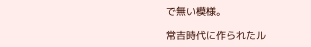で無い模様。

常吉時代に作られたル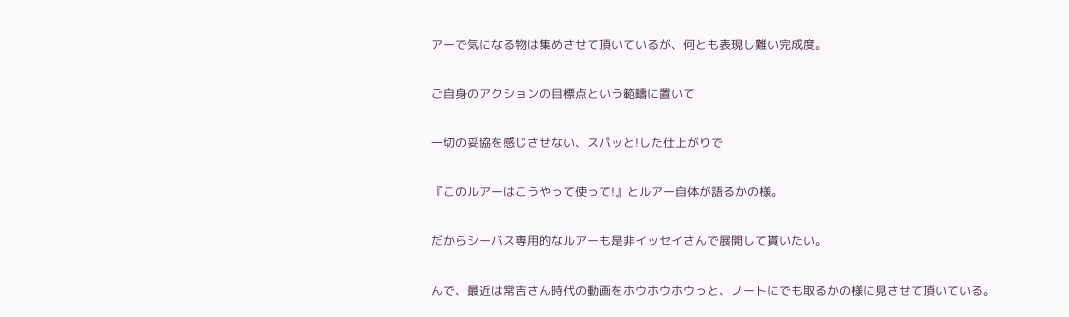アーで気になる物は集めさせて頂いているが、何とも表現し難い完成度。

ご自身のアクションの目標点という範疇に置いて

一切の妥協を感じさせない、スパッと!した仕上がりで

『このルアーはこうやって使って!』とルアー自体が語るかの様。

だからシーバス専用的なルアーも是非イッセイさんで展開して貰いたい。

んで、最近は常吉さん時代の動画をホウホウホウっと、ノートにでも取るかの様に見させて頂いている。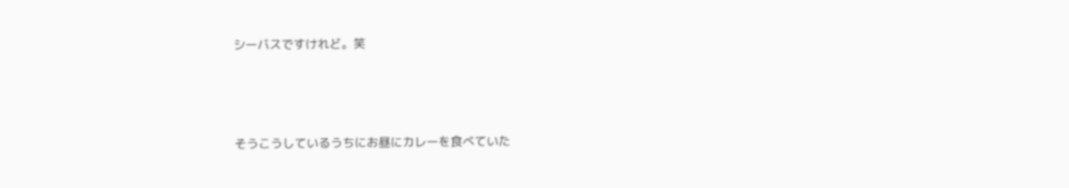シーバスですけれど。笑



そうこうしているうちにお昼にカレーを食べていた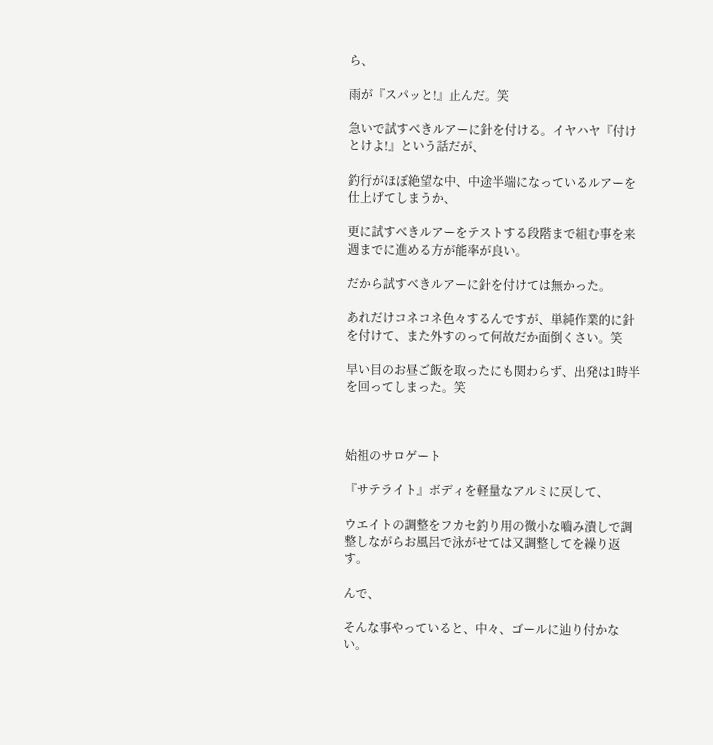ら、

雨が『スパッと!』止んだ。笑

急いで試すべきルアーに針を付ける。イヤハヤ『付けとけよ!』という話だが、

釣行がほぼ絶望な中、中途半端になっているルアーを仕上げてしまうか、

更に試すべきルアーをテストする段階まで組む事を来週までに進める方が能率が良い。

だから試すべきルアーに針を付けては無かった。

あれだけコネコネ色々するんですが、単純作業的に針を付けて、また外すのって何故だか面倒くさい。笑

早い目のお昼ご飯を取ったにも関わらず、出発は1時半を回ってしまった。笑



始祖のサロゲート

『サテライト』ボディを軽量なアルミに戻して、

ウエイトの調整をフカセ釣り用の微小な嚙み潰しで調整しながらお風呂で泳がせては又調整してを繰り返す。

んで、

そんな事やっていると、中々、ゴールに辿り付かない。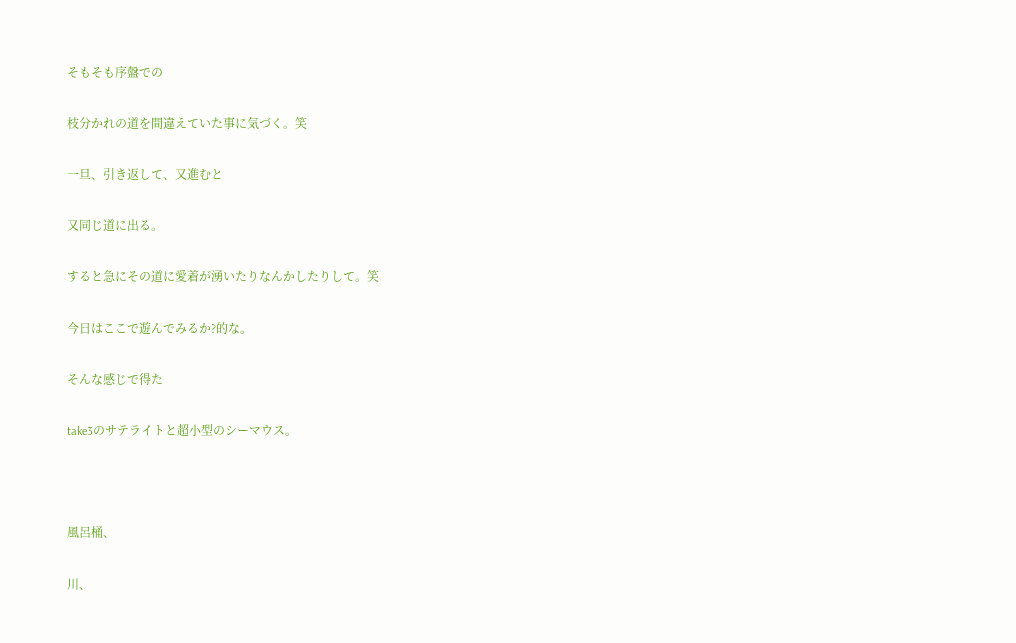そもそも序盤での

枝分かれの道を間違えていた事に気づく。笑

一旦、引き返して、又進むと

又同じ道に出る。

すると急にその道に愛着が湧いたりなんかしたりして。笑

今日はここで遊んでみるか?的な。

そんな感じで得た

take3のサテライトと超小型のシーマウス。



風呂桶、

川、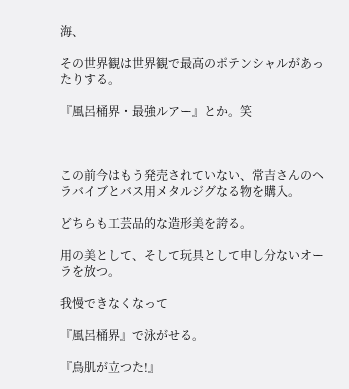海、

その世界観は世界観で最高のポテンシャルがあったりする。

『風呂桶界・最強ルアー』とか。笑



この前今はもう発売されていない、常吉さんのヘラバイブとバス用メタルジグなる物を購入。

どちらも工芸品的な造形美を誇る。

用の美として、そして玩具として申し分ないオーラを放つ。

我慢できなくなって

『風呂桶界』で泳がせる。

『鳥肌が立つた!』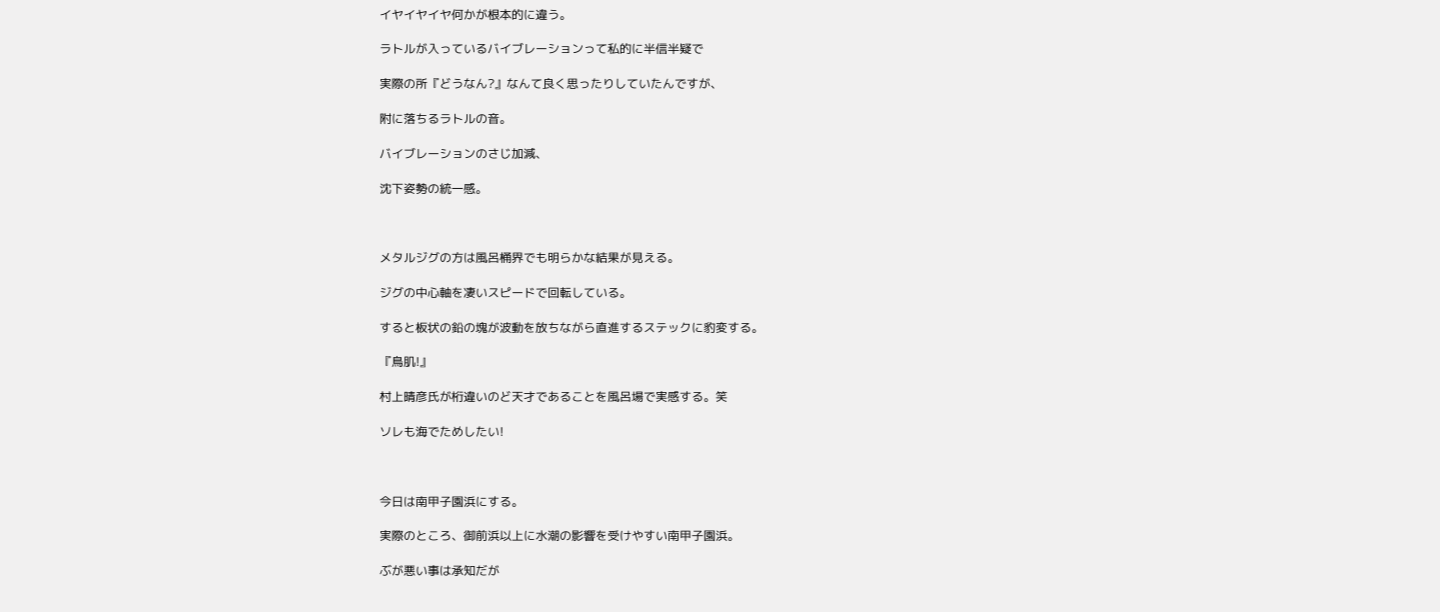イヤイヤイヤ何かが根本的に違う。

ラトルが入っているバイブレーションって私的に半信半疑で

実際の所『どうなん?』なんて良く思ったりしていたんですが、

附に落ちるラトルの音。

バイブレーションのさじ加減、

沈下姿勢の統一感。



メタルジグの方は風呂桶界でも明らかな結果が見える。

ジグの中心軸を凄いスピードで回転している。

すると板状の鉛の塊が波動を放ちながら直進するステックに豹変する。

『鳥肌!』

村上晴彦氏が桁違いのど天才であることを風呂場で実感する。笑

ソレも海でためしたい!



今日は南甲子園浜にする。

実際のところ、御前浜以上に水潮の影響を受けやすい南甲子園浜。

ぶが悪い事は承知だが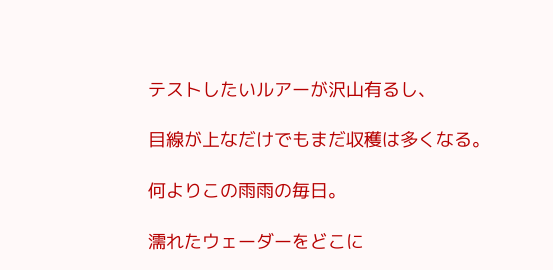テストしたいルアーが沢山有るし、

目線が上なだけでもまだ収穫は多くなる。

何よりこの雨雨の毎日。

濡れたウェーダーをどこに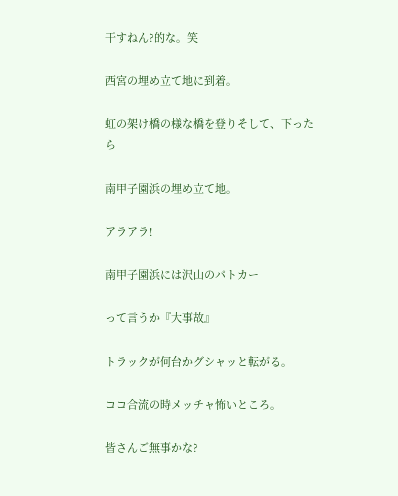干すねん?的な。笑

西宮の埋め立て地に到着。

虹の架け橋の様な橋を登りそして、下ったら

南甲子園浜の埋め立て地。

アラアラ!

南甲子園浜には沢山のパトカー

って言うか『大事故』

トラックが何台かグシャッと転がる。

ココ合流の時メッチャ怖いところ。

皆さんご無事かな?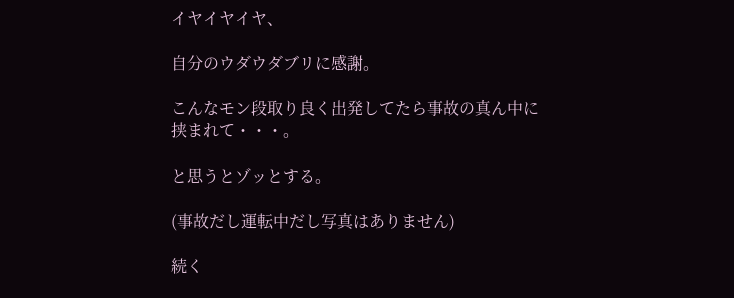イヤイヤイヤ、

自分のウダウダブリに感謝。

こんなモン段取り良く出発してたら事故の真ん中に挟まれて・・・。

と思うとゾッとする。

(事故だし運転中だし写真はありません)

続く